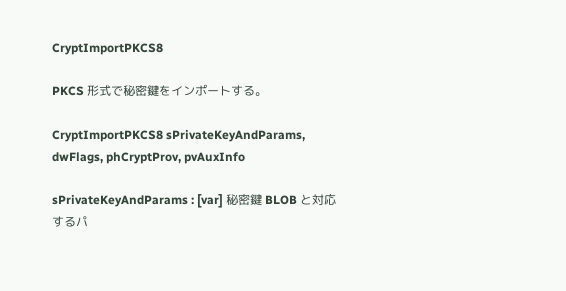CryptImportPKCS8

PKCS 形式で秘密鍵をインポートする。

CryptImportPKCS8 sPrivateKeyAndParams, dwFlags, phCryptProv, pvAuxInfo

sPrivateKeyAndParams : [var] 秘密鍵 BLOB と対応するパ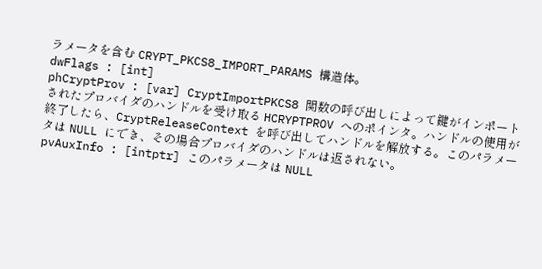ラメータを含む CRYPT_PKCS8_IMPORT_PARAMS 構造体。
dwFlags : [int]
phCryptProv : [var] CryptImportPKCS8 関数の呼び出しによって鍵がインポートされたプロバイダのハンドルを受け取る HCRYPTPROV へのポインタ。ハンドルの使用が終了したら、CryptReleaseContext を呼び出してハンドルを解放する。このパラメータは NULL にでき、その場合プロバイダのハンドルは返されない。
pvAuxInfo : [intptr] このパラメータは NULL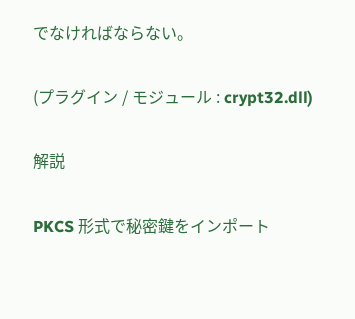でなければならない。

(プラグイン / モジュール : crypt32.dll)

解説

PKCS 形式で秘密鍵をインポート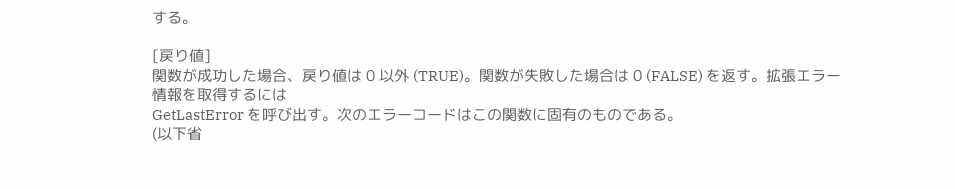する。

[戻り値]
関数が成功した場合、戻り値は 0 以外 (TRUE)。関数が失敗した場合は 0 (FALSE) を返す。拡張エラー情報を取得するには
GetLastError を呼び出す。次のエラーコードはこの関数に固有のものである。
(以下省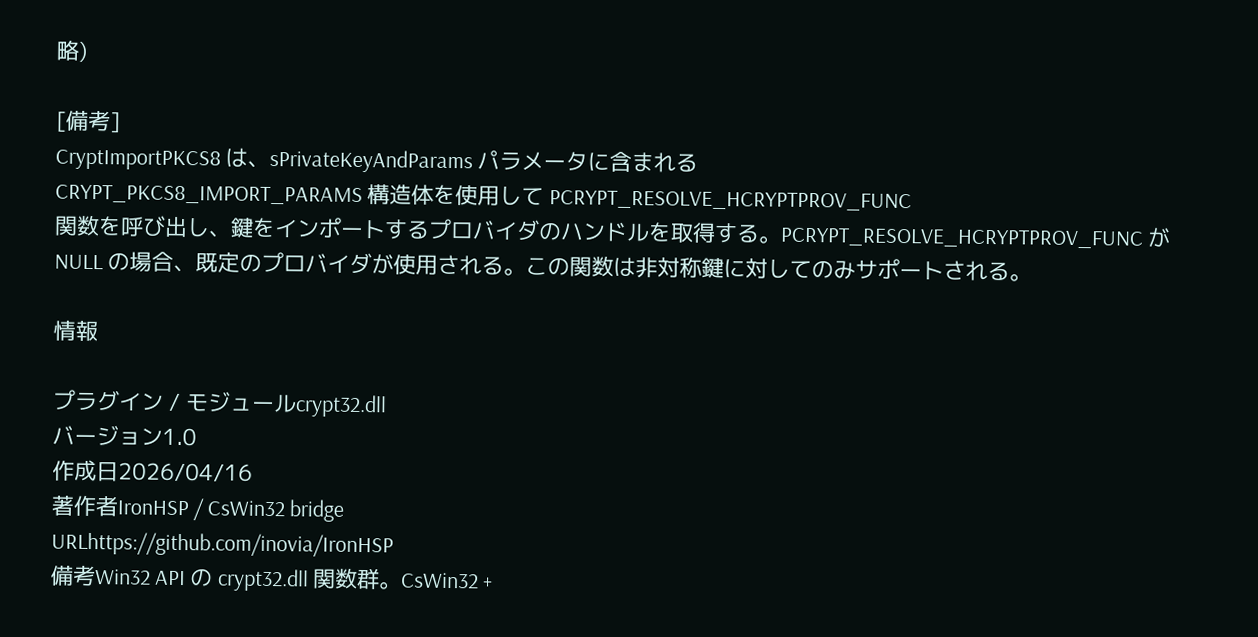略)

[備考]
CryptImportPKCS8 は、sPrivateKeyAndParams パラメータに含まれる
CRYPT_PKCS8_IMPORT_PARAMS 構造体を使用して PCRYPT_RESOLVE_HCRYPTPROV_FUNC
関数を呼び出し、鍵をインポートするプロバイダのハンドルを取得する。PCRYPT_RESOLVE_HCRYPTPROV_FUNC が
NULL の場合、既定のプロバイダが使用される。この関数は非対称鍵に対してのみサポートされる。

情報

プラグイン / モジュールcrypt32.dll
バージョン1.0
作成日2026/04/16
著作者IronHSP / CsWin32 bridge
URLhttps://github.com/inovia/IronHSP
備考Win32 API の crypt32.dll 関数群。CsWin32 +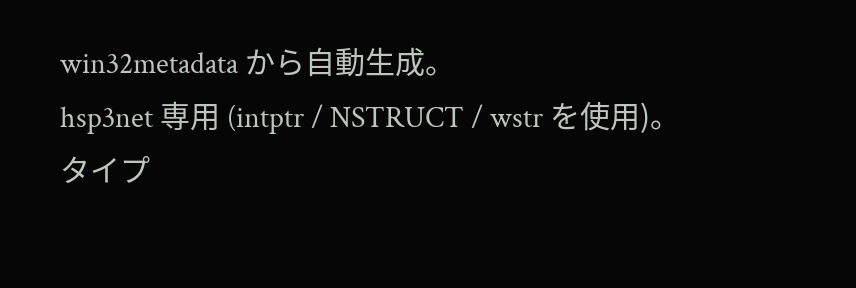win32metadata から自動生成。
hsp3net 専用 (intptr / NSTRUCT / wstr を使用)。
タイプ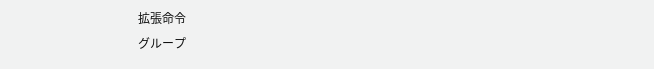拡張命令
グループ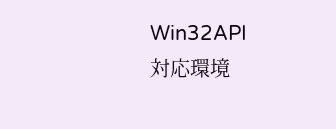Win32API
対応環境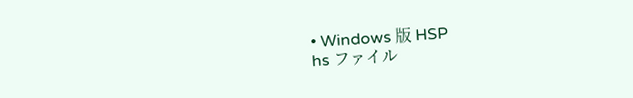• Windows 版 HSP
hs ファイル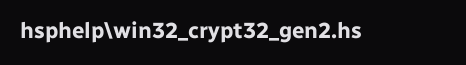hsphelp\win32_crypt32_gen2.hs